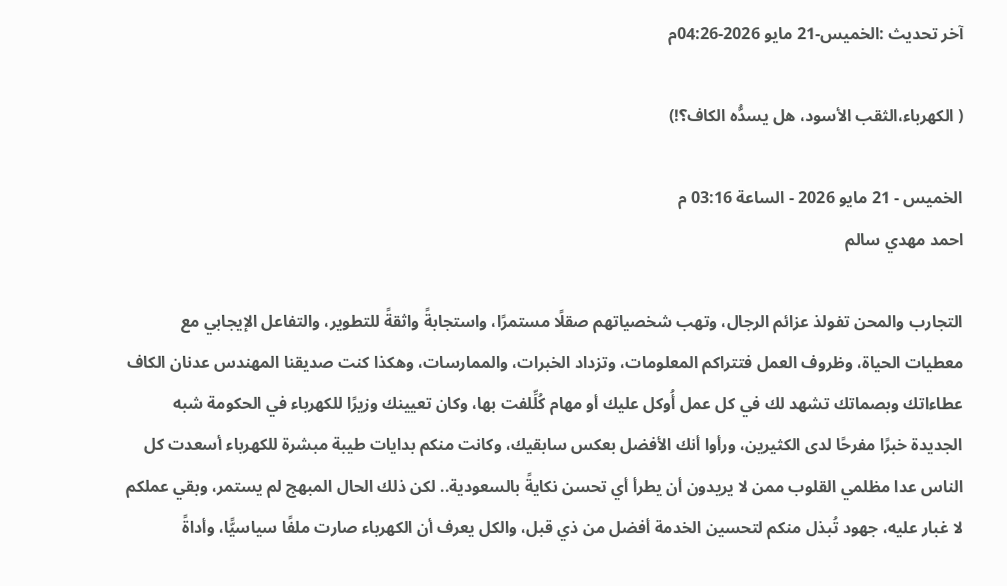آخر تحديث :الخميس-21 مايو 2026-04:26م

( الكهرباء،الثقب الأسود، هل يسدُّه الكاف؟!)

الخميس - 21 مايو 2026 - الساعة 03:16 م
احمد مهدي سالم

التجارب والمحن تفولذ عزائم الرجال، وتهب شخصياتهم صقلًا مستمرًا، واستجابةً واثقةً للتطوير، والتفاعل الإيجابي مع معطيات الحياة، وظروف العمل فتتراكم المعلومات، وتزداد الخبرات، والممارسات، وهكذا كنت صديقنا المهندس عدنان الكاف عطاءاتك وبصماتك تشهد لك في كل عمل أُوكل عليك أو مهام كُلِّلفت بها، وكان تعيينك وزيرًا للكهرباء في الحكومة شبه الجديدة خبرًا مفرحًا لدى الكثيرين، ورأوا أنك الأفضل بعكس سابقيك، وكانت منكم بدايات طيبة مبشرة للكهرباء أسعدت كل الناس عدا مظلمي القلوب ممن لا يريدون أن يطرأ أي تحسن نكايةً بالسعودية.. لكن ذلك الحال المبهج لم يستمر، وبقي عملكم لا غبار عليه، جهود تُبذل منكم لتحسين الخدمة أفضل من ذي قبل، والكل يعرف أن الكهرباء صارت ملفًا سياسيًّا، وأداةً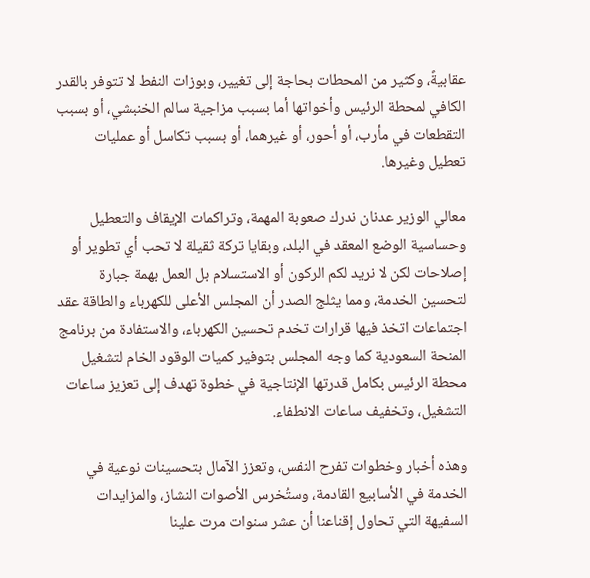عقابيةً، وكثير من المحطات بحاجة إلى تغيير، وبوزات النفط لا تتوفر بالقدر الكافي لمحطة الرئيس وأخواتها أما بسبب مزاجية سالم الخنبشي، أو بسبب التقطعات في مأرب، أو أحور، أو غيرهما، أو بسبب تكاسل أو عمليات تعطيل وغيرها.

معالي الوزير عدنان ندرك صعوبة المهمة، وتراكمات الإيقاف والتعطيل وحساسية الوضع المعقد في البلد، وبقايا تركة ثقيلة لا تحب أي تطوير أو إصلاحات لكن لا نريد لكم الركون أو الاستسلام بل العمل بهمة جبارة لتحسين الخدمة، ومما يثلج الصدر أن المجلس الأعلى للكهرباء والطاقة عقد اجتماعات اتخذ فيها قرارات تخدم تحسين الكهرباء، والاستفادة من برنامج المنحة السعودية كما وجه المجلس بتوفير كميات الوقود الخام لتشغيل محطة الرئيس بكامل قدرتها الإنتاجية في خطوة تهدف إلى تعزيز ساعات التشغيل، وتخفيف ساعات الانطفاء.

وهذه أخبار وخطوات تفرح النفس، وتعزز الآمال بتحسينات نوعية في الخدمة في الأسابيع القادمة، وستُخرس الأصوات النشاز، والمزايدات السفيهة التي تحاول إقناعنا أن عشر سنوات مرت علينا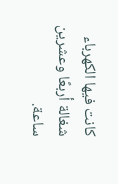كانت فيها الكهرباء شغالة أربعًا وعشرين ساعة.